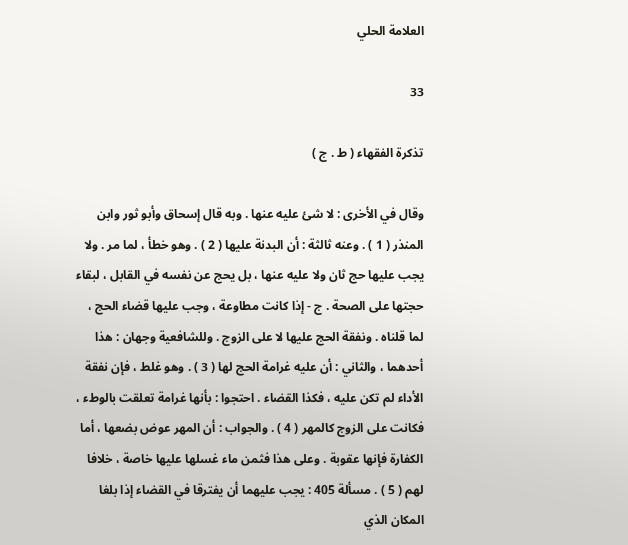العلامة الحلي

33

تذكرة الفقهاء ( ط . ج )

وقال في الأخرى : لا شئ عليه عنها . وبه قال إسحاق وأبو ثور وابن المنذر ( 1 ) . وعنه ثالثة : أن البدنة عليها ( 2 ) . وهو خطأ ، لما مر . ولا يجب عليها حج ثان ولا عليه عنها ، بل يحج عن نفسه في القابل ، لبقاء حجتها على الصحة . ج - إذا كانت مطاوعة ، وجب عليها قضاء الحج ، لما قلناه . ونفقة الحج عليها لا على الزوج . وللشافعية وجهان : هذا أحدهما ، والثاني : أن عليه غرامة الحج لها ( 3 ) . وهو غلط ، فإن نفقة الأداء لم تكن عليه ، فكذا القضاء . احتجوا : بأنها غرامة تعلقت بالوطء ، فكانت على الزوج كالمهر ( 4 ) . والجواب : أن المهر عوض بضعها ، أما الكفارة فإنها عقوبة . وعلى هذا فثمن ماء غسلها عليها خاصة ، خلافا لهم ( 5 ) . مسألة 405 : يجب عليهما أن يفترقا في القضاء إذا بلغا المكان الذي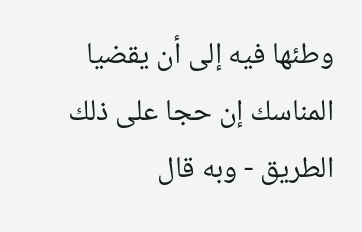وطئها فيه إلى أن يقضيا المناسك إن حجا على ذلك الطريق - وبه قال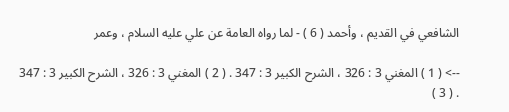الشافعي في القديم ، وأحمد ( 6 ) - لما رواه العامة عن علي عليه السلام ، وعمر

--> ( 1 ) المغني 3 : 326 ، الشرح الكبير 3 : 347 . ( 2 ) المغني 3 : 326 ، الشرح الكبير 3 : 347 . ( 3 )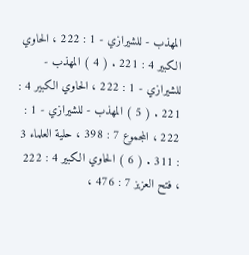المهذب - للشيرازي - 1 : 222 ، الحاوي الكبير 4 : 221 . ( 4 ) المهذب - للشيرازي - 1 : 222 ، الحاوي الكبير 4 : 221 . ( 5 ) المهذب - للشيرازي - 1 : 222 ، المجموع 7 : 398 ، حلية العلماء 3 : 311 . ( 6 ) الحاوي الكبير 4 : 222 ، فتح العزيز 7 : 476 ،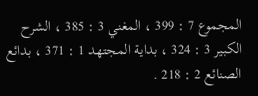المجموع 7 : 399 ، المغني 3 : 385 ، الشرح الكبير 3 : 324 ، بداية المجتهد 1 : 371 ، بدائع الصنائع 2 : 218 .